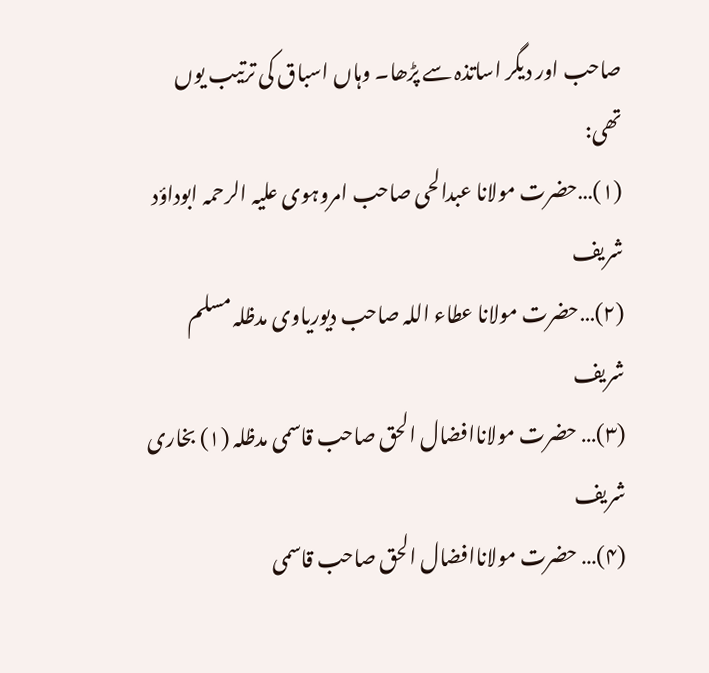صاحب اور دیگر اساتذہ سے پڑھا۔ وہاں اسباق کی ترتیب یوں تھی:
(۱)…حضرت مولانا عبدالحی صاحب امروہوی علیہ الرحمہ ابوداؤد شریف
(۲)…حضرت مولانا عطاء اللہ صاحب دیوریاوی مدظلہ مسلم شریف
(۳)… حضرت مولاناافضال الحق صاحب قاسمی مدظلہ (۱) بخاری شریف
(۴)… حضرت مولاناافضال الحق صاحب قاسمی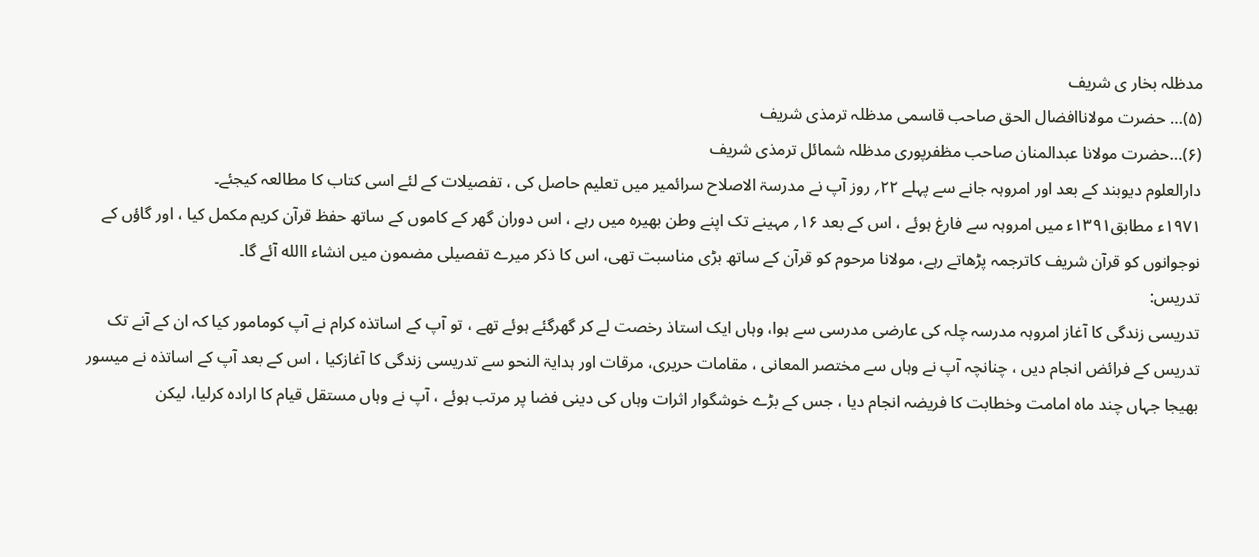مدظلہ بخار ی شریف
(۵)… حضرت مولاناافضال الحق صاحب قاسمی مدظلہ ترمذی شریف
(۶)…حضرت مولانا عبدالمنان صاحب مظفرپوری مدظلہ شمائل ترمذی شریف
دارالعلوم دیوبند کے بعد اور امروہہ جانے سے پہلے ۲۲؍ روز آپ نے مدرسۃ الاصلاح سرائمیر میں تعلیم حاصل کی ، تفصیلات کے لئے اسی کتاب کا مطالعہ کیجئے۔
۱۹۷۱ء مطابق۱۳۹۱ء میں امروہہ سے فارغ ہوئے ، اس کے بعد ۱۶؍ مہینے تک اپنے وطن بھیرہ میں رہے ، اس دوران گھر کے کاموں کے ساتھ حفظ قرآن کریم مکمل کیا ، اور گاؤں کے نوجوانوں کو قرآن شریف کاترجمہ پڑھاتے رہے، مولانا مرحوم کو قرآن کے ساتھ بڑی مناسبت تھی، اس کا ذکر میرے تفصیلی مضمون میں انشاء االله آئے گا۔
تدریس:
تدریسی زندگی کا آغاز امروہہ مدرسہ چلہ کی عارضی مدرسی سے ہوا، وہاں ایک استاذ رخصت لے کر گھرگئے ہوئے تھے ، تو آپ کے اساتذہ کرام نے آپ کومامور کیا کہ ان کے آنے تک تدریس کے فرائض انجام دیں ، چنانچہ آپ نے وہاں سے مختصر المعانی ، مقامات حریری، مرقات اور ہدایۃ النحو سے تدریسی زندگی کا آغازکیا ، اس کے بعد آپ کے اساتذہ نے میسور بھیجا جہاں چند ماہ امامت وخطابت کا فریضہ انجام دیا ، جس کے بڑے خوشگوار اثرات وہاں کی دینی فضا پر مرتب ہوئے ، آپ نے وہاں مستقل قیام کا ارادہ کرلیا، لیکن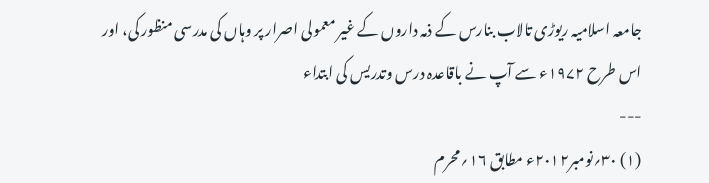جامعہ اسلامیہ ریوڑی تالاب بنارس کے ذمہ داروں کے غیر معمولی اصرار پر وہاں کی مدرسی منظور کی، اور اس طرح ۱۹۷۲ء سے آپ نے باقاعدہ درس وتدریس کی ابتداء
---
(۱) ۳۰؍نومبر۲۰۱۲ء مطابق ۱۶؍محرم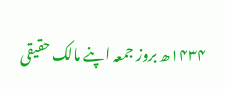۱۴۳۴ھ بروز جمعہ اپنے مالک حقیقی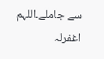سے جاملے۔اللہم اغفرلہ